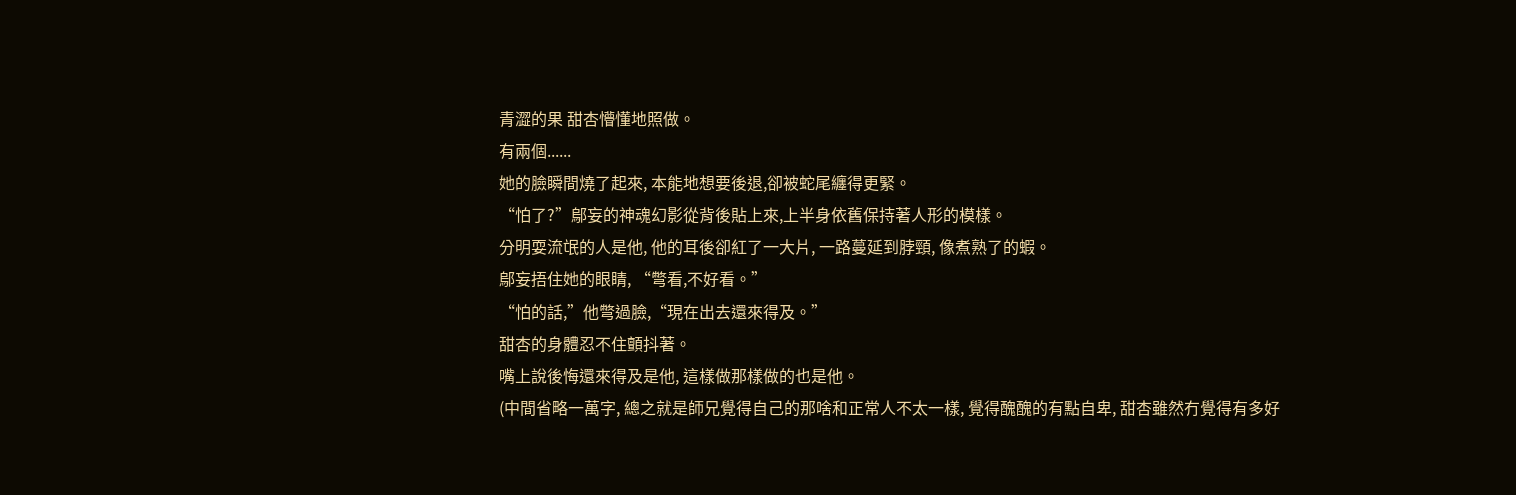青澀的果 甜杏懵懂地照做。
有兩個......
她的臉瞬間燒了起來, 本能地想要後退,卻被蛇尾纏得更緊。
“怕了?”鄔妄的神魂幻影從背後貼上來,上半身依舊保持著人形的模樣。
分明耍流氓的人是他, 他的耳後卻紅了一大片, 一路蔓延到脖頸, 像煮熟了的蝦。
鄔妄捂住她的眼睛, “彆看,不好看。”
“怕的話,”他彆過臉,“現在出去還來得及。”
甜杏的身體忍不住顫抖著。
嘴上說後悔還來得及是他, 這樣做那樣做的也是他。
(中間省略一萬字, 總之就是師兄覺得自己的那啥和正常人不太一樣, 覺得醜醜的有點自卑, 甜杏雖然冇覺得有多好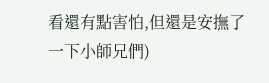看還有點害怕,但還是安撫了一下小師兄們)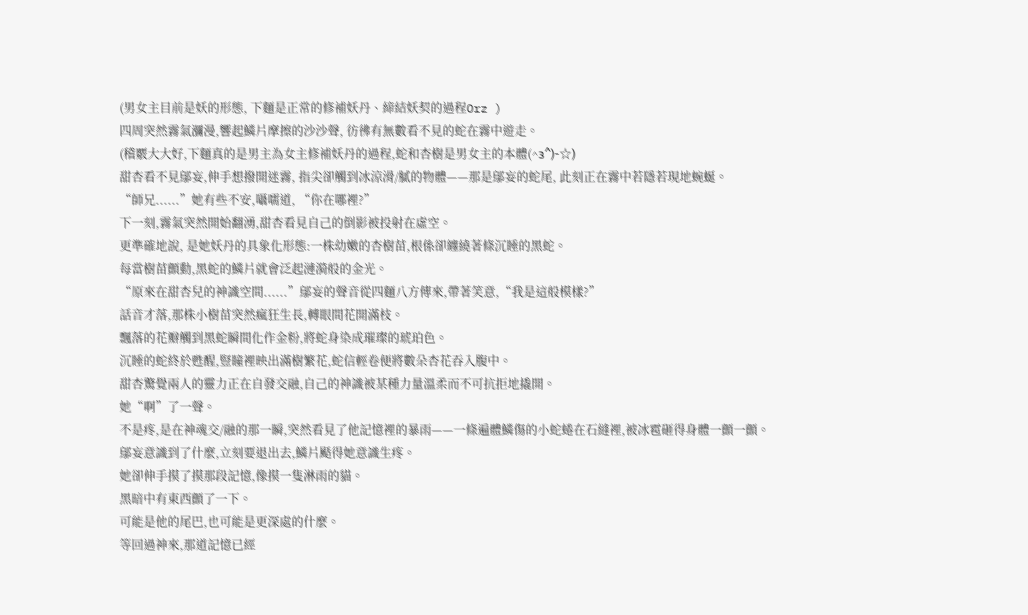(男女主目前是妖的形態, 下麵是正常的修補妖丹、締結妖契的過程Orz )
四周突然霧氣瀰漫,響起鱗片摩擦的沙沙聲, 彷彿有無數看不見的蛇在霧中遊走。
(稽覈大大好,下麵真的是男主為女主修補妖丹的過程,蛇和杏樹是男女主的本體(^з^)-☆)
甜杏看不見鄔妄,伸手想撥開迷霧, 指尖卻觸到冰涼滑/膩的物體——那是鄔妄的蛇尾, 此刻正在霧中若隱若現地蜿蜒。
“師兄......”她有些不安,囁嚅道, “你在哪裡?”
下一刻,霧氣突然開始翻湧,甜杏看見自己的倒影被投射在虛空。
更準確地說, 是她妖丹的具象化形態:一株幼嫩的杏樹苗,根係卻纏繞著條沉睡的黑蛇。
每當樹苗顫動,黑蛇的鱗片就會泛起漣漪般的金光。
“原來在甜杏兒的神識空間......”鄔妄的聲音從四麵八方傳來,帶著笑意,“我是這般模樣?”
話音才落,那株小樹苗突然瘋狂生長,轉眼間花開滿枝。
飄落的花瓣觸到黑蛇瞬間化作金粉,將蛇身染成璀璨的琥珀色。
沉睡的蛇終於甦醒,豎瞳裡映出滿樹繁花,蛇信輕卷便將數朵杏花吞入腹中。
甜杏驚覺兩人的靈力正在自發交融,自己的神識被某種力量溫柔而不可抗拒地撬開。
她“啊”了一聲。
不是疼,是在神魂交/融的那一瞬,突然看見了他記憶裡的暴雨——一條遍體鱗傷的小蛇蜷在石縫裡,被冰雹砸得身體一顫一顫。
鄔妄意識到了什麼,立刻要退出去,鱗片颳得她意識生疼。
她卻伸手摸了摸那段記憶,像摸一隻淋雨的貓。
黑暗中有東西顫了一下。
可能是他的尾巴,也可能是更深處的什麼。
等回過神來,那道記憶已經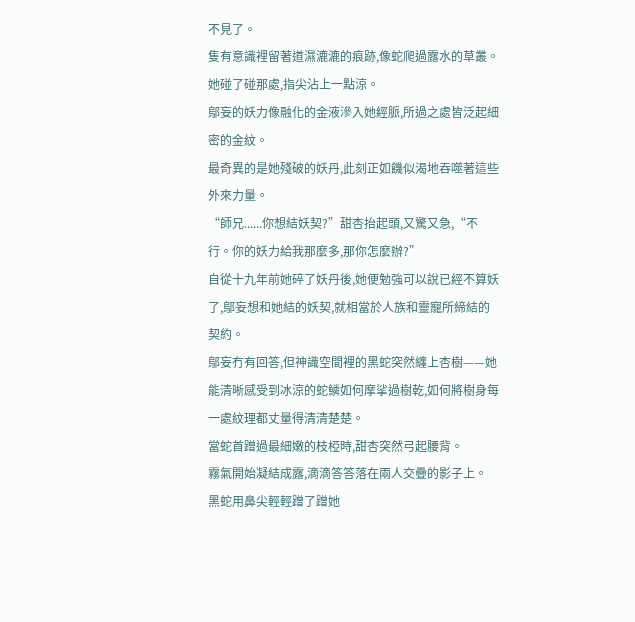不見了。
隻有意識裡留著道濕漉漉的痕跡,像蛇爬過露水的草叢。
她碰了碰那處,指尖沾上一點涼。
鄔妄的妖力像融化的金液滲入她經脈,所過之處皆泛起細密的金紋。
最奇異的是她殘破的妖丹,此刻正如饑似渴地吞噬著這些外來力量。
“師兄......你想結妖契?”甜杏抬起頭,又驚又急,“不行。你的妖力給我那麼多,那你怎麼辦?”
自從十九年前她碎了妖丹後,她便勉強可以說已經不算妖了,鄔妄想和她結的妖契,就相當於人族和靈寵所締結的契約。
鄔妄冇有回答,但神識空間裡的黑蛇突然纏上杏樹——她能清晰感受到冰涼的蛇鱗如何摩挲過樹乾,如何將樹身每一處紋理都丈量得清清楚楚。
當蛇首蹭過最細嫩的枝椏時,甜杏突然弓起腰背。
霧氣開始凝結成露,滴滴答答落在兩人交疊的影子上。
黑蛇用鼻尖輕輕蹭了蹭她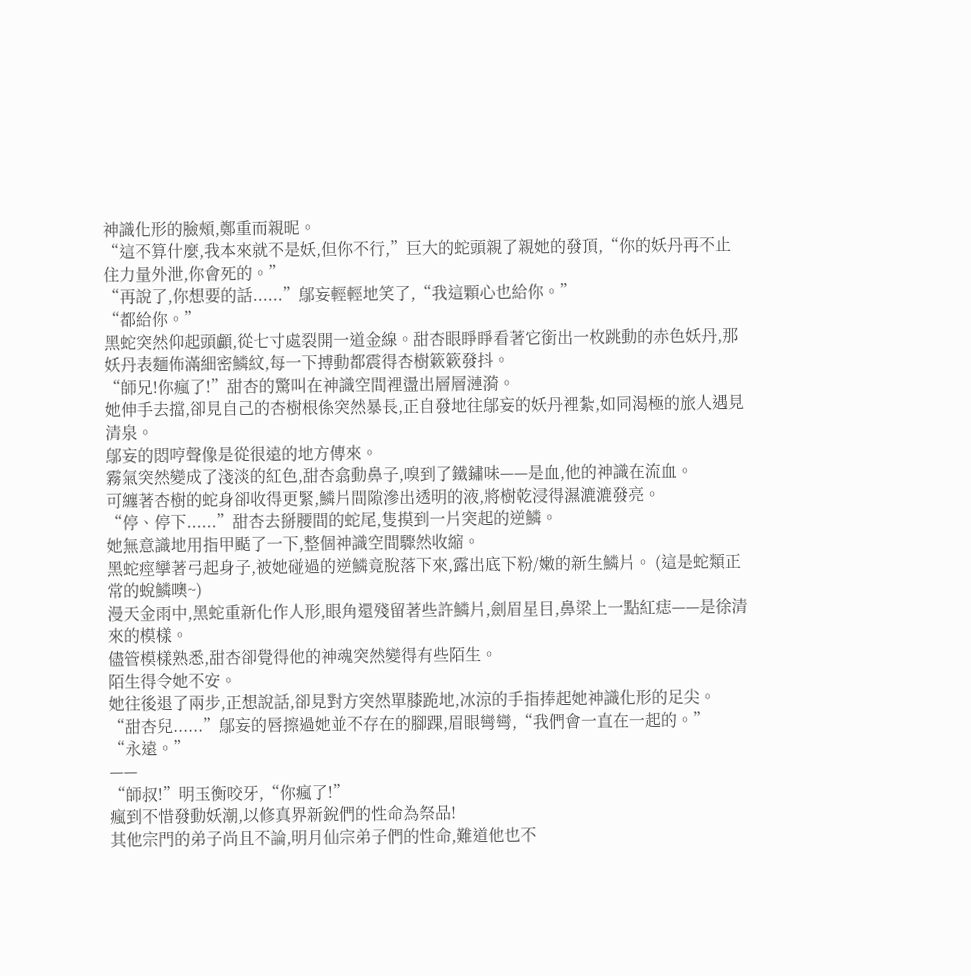神識化形的臉頰,鄭重而親昵。
“這不算什麼,我本來就不是妖,但你不行,”巨大的蛇頭親了親她的發頂,“你的妖丹再不止住力量外泄,你會死的。”
“再說了,你想要的話......”鄔妄輕輕地笑了,“我這顆心也給你。”
“都給你。”
黑蛇突然仰起頭顱,從七寸處裂開一道金線。甜杏眼睜睜看著它銜出一枚跳動的赤色妖丹,那妖丹表麵佈滿細密鱗紋,每一下搏動都震得杏樹簌簌發抖。
“師兄!你瘋了!”甜杏的驚叫在神識空間裡盪出層層漣漪。
她伸手去擋,卻見自己的杏樹根係突然暴長,正自發地往鄔妄的妖丹裡紮,如同渴極的旅人遇見清泉。
鄔妄的悶哼聲像是從很遠的地方傳來。
霧氣突然變成了淺淡的紅色,甜杏翕動鼻子,嗅到了鐵鏽味——是血,他的神識在流血。
可纏著杏樹的蛇身卻收得更緊,鱗片間隙滲出透明的液,將樹乾浸得濕漉漉發亮。
“停、停下......”甜杏去掰腰間的蛇尾,隻摸到一片突起的逆鱗。
她無意識地用指甲颳了一下,整個神識空間驟然收縮。
黑蛇痙攣著弓起身子,被她碰過的逆鱗竟脫落下來,露出底下粉/嫩的新生鱗片。 (這是蛇類正常的蛻鱗噢~)
漫天金雨中,黑蛇重新化作人形,眼角還殘留著些許鱗片,劍眉星目,鼻梁上一點紅痣——是徐清來的模樣。
儘管模樣熟悉,甜杏卻覺得他的神魂突然變得有些陌生。
陌生得令她不安。
她往後退了兩步,正想說話,卻見對方突然單膝跪地,冰涼的手指捧起她神識化形的足尖。
“甜杏兒......”鄔妄的唇擦過她並不存在的腳踝,眉眼彎彎,“我們會一直在一起的。”
“永遠。”
——
“師叔!”明玉衡咬牙,“你瘋了!”
瘋到不惜發動妖潮,以修真界新銳們的性命為祭品!
其他宗門的弟子尚且不論,明月仙宗弟子們的性命,難道他也不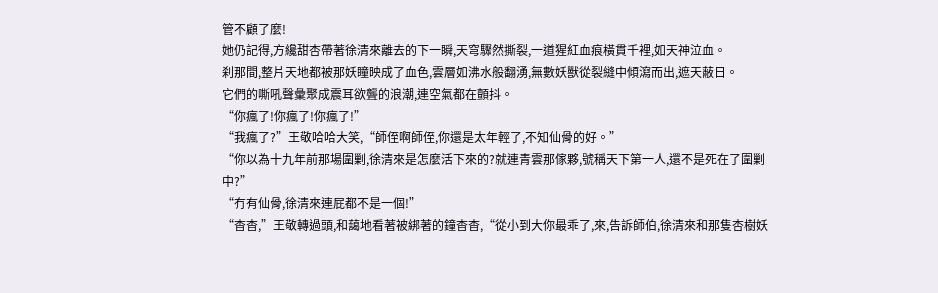管不顧了麼!
她仍記得,方纔甜杏帶著徐清來離去的下一瞬,天穹驟然撕裂,一道猩紅血痕橫貫千裡,如天神泣血。
刹那間,整片天地都被那妖瞳映成了血色,雲層如沸水般翻湧,無數妖獸從裂縫中傾瀉而出,遮天蔽日。
它們的嘶吼聲彙聚成震耳欲聾的浪潮,連空氣都在顫抖。
“你瘋了!你瘋了!你瘋了!”
“我瘋了?”王敬哈哈大笑,“師侄啊師侄,你還是太年輕了,不知仙骨的好。”
“你以為十九年前那場圍剿,徐清來是怎麼活下來的?就連青雲那傢夥,號稱天下第一人,還不是死在了圍剿中?”
“冇有仙骨,徐清來連屁都不是一個!”
“杳杳,”王敬轉過頭,和藹地看著被綁著的鐘杳杳,“從小到大你最乖了,來,告訴師伯,徐清來和那隻杏樹妖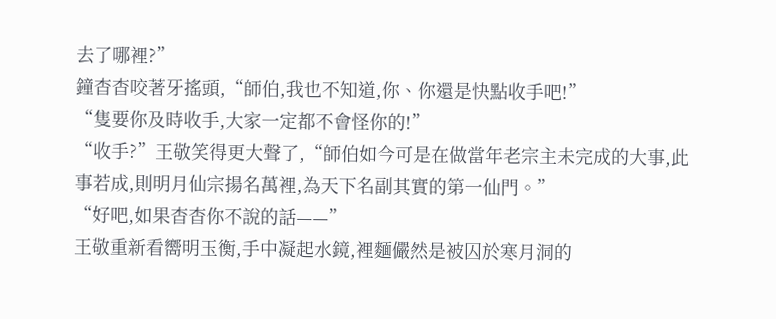去了哪裡?”
鐘杳杳咬著牙搖頭,“師伯,我也不知道,你、你還是快點收手吧!”
“隻要你及時收手,大家一定都不會怪你的!”
“收手?”王敬笑得更大聲了,“師伯如今可是在做當年老宗主未完成的大事,此事若成,則明月仙宗揚名萬裡,為天下名副其實的第一仙門。”
“好吧,如果杳杳你不說的話——”
王敬重新看嚮明玉衡,手中凝起水鏡,裡麵儼然是被囚於寒月洞的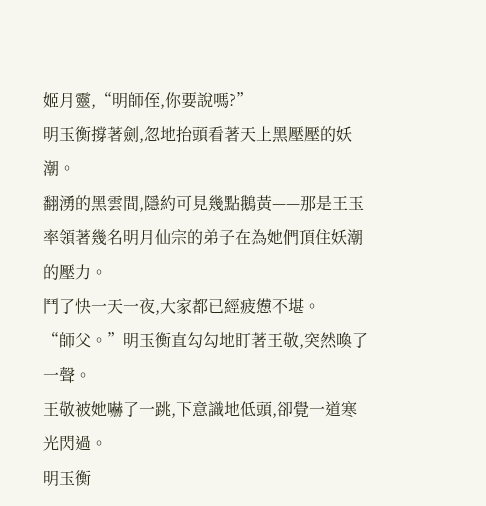姬月靈,“明師侄,你要說嗎?”
明玉衡撐著劍,忽地抬頭看著天上黑壓壓的妖潮。
翻湧的黑雲間,隱約可見幾點鵝黃——那是王玉率領著幾名明月仙宗的弟子在為她們頂住妖潮的壓力。
鬥了快一天一夜,大家都已經疲憊不堪。
“師父。”明玉衡直勾勾地盯著王敬,突然喚了一聲。
王敬被她嚇了一跳,下意識地低頭,卻覺一道寒光閃過。
明玉衡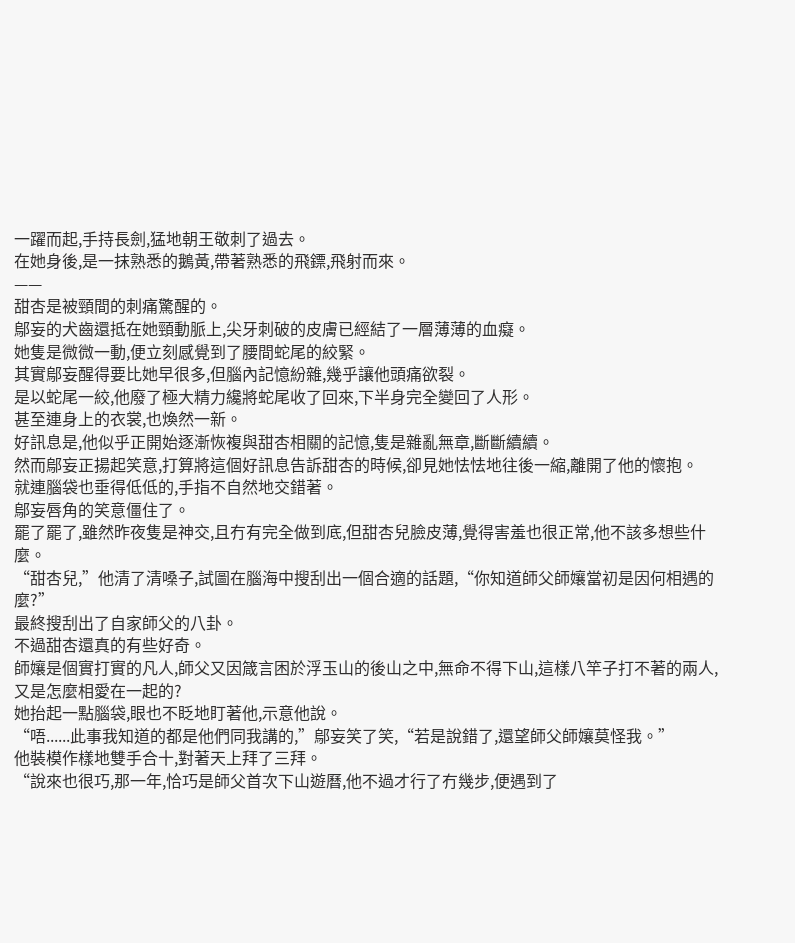一躍而起,手持長劍,猛地朝王敬刺了過去。
在她身後,是一抹熟悉的鵝黃,帶著熟悉的飛鏢,飛射而來。
——
甜杏是被頸間的刺痛驚醒的。
鄔妄的犬齒還抵在她頸動脈上,尖牙刺破的皮膚已經結了一層薄薄的血癡。
她隻是微微一動,便立刻感覺到了腰間蛇尾的絞緊。
其實鄔妄醒得要比她早很多,但腦內記憶紛雜,幾乎讓他頭痛欲裂。
是以蛇尾一絞,他廢了極大精力纔將蛇尾收了回來,下半身完全變回了人形。
甚至連身上的衣裳,也煥然一新。
好訊息是,他似乎正開始逐漸恢複與甜杏相關的記憶,隻是雜亂無章,斷斷續續。
然而鄔妄正揚起笑意,打算將這個好訊息告訴甜杏的時候,卻見她怯怯地往後一縮,離開了他的懷抱。
就連腦袋也垂得低低的,手指不自然地交錯著。
鄔妄唇角的笑意僵住了。
罷了罷了,雖然昨夜隻是神交,且冇有完全做到底,但甜杏兒臉皮薄,覺得害羞也很正常,他不該多想些什麼。
“甜杏兒,”他清了清嗓子,試圖在腦海中搜刮出一個合適的話題,“你知道師父師孃當初是因何相遇的麼?”
最終搜刮出了自家師父的八卦。
不過甜杏還真的有些好奇。
師孃是個實打實的凡人,師父又因箴言困於浮玉山的後山之中,無命不得下山,這樣八竿子打不著的兩人,又是怎麼相愛在一起的?
她抬起一點腦袋,眼也不眨地盯著他,示意他說。
“唔......此事我知道的都是他們同我講的,”鄔妄笑了笑,“若是說錯了,還望師父師孃莫怪我。”
他裝模作樣地雙手合十,對著天上拜了三拜。
“說來也很巧,那一年,恰巧是師父首次下山遊曆,他不過才行了冇幾步,便遇到了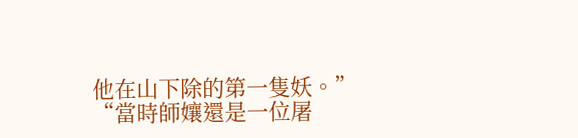他在山下除的第一隻妖。”
“當時師孃還是一位屠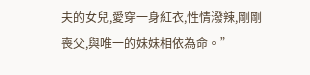夫的女兒,愛穿一身紅衣,性情潑辣,剛剛喪父,與唯一的妹妹相依為命。”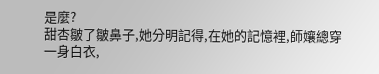是麼?
甜杏皺了皺鼻子,她分明記得,在她的記憶裡,師孃總穿一身白衣,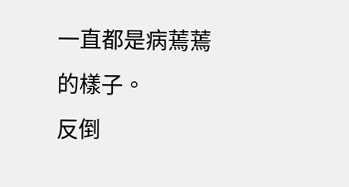一直都是病蔫蔫的樣子。
反倒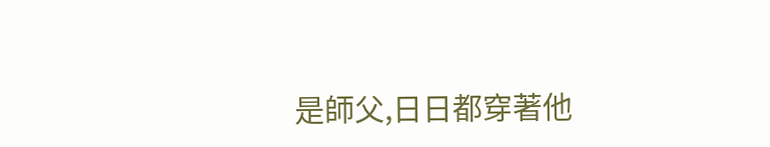是師父,日日都穿著他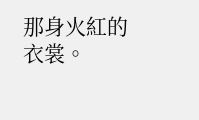那身火紅的衣裳。